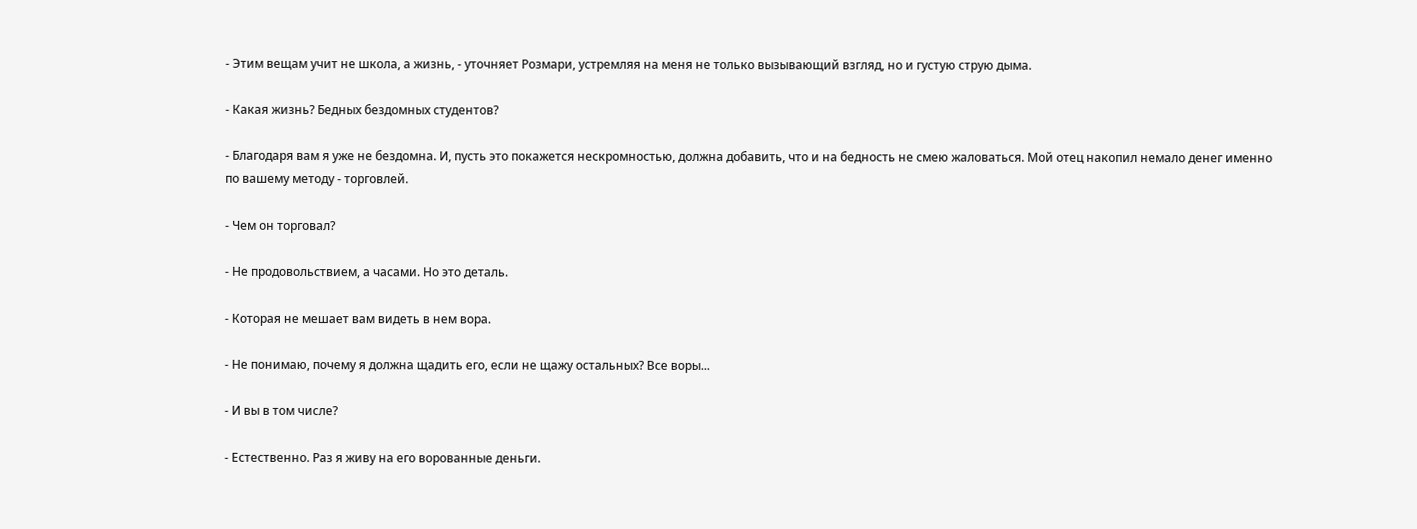- Этим вещам учит не школа, а жизнь, - уточняет Розмари, устремляя на меня не только вызывающий взгляд, но и густую струю дыма.

- Какая жизнь? Бедных бездомных студентов?

- Благодаря вам я уже не бездомна. И, пусть это покажется нескромностью, должна добавить, что и на бедность не смею жаловаться. Мой отец накопил немало денег именно по вашему методу - торговлей.

- Чем он торговал?

- Не продовольствием, а часами. Но это деталь.

- Которая не мешает вам видеть в нем вора.

- Не понимаю, почему я должна щадить его, если не щажу остальных? Все воры...

- И вы в том числе?

- Естественно. Раз я живу на его ворованные деньги.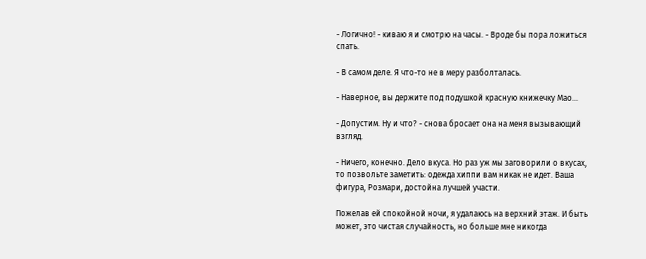- Логично! - киваю я и смотрю на часы. - Вроде бы пора ложиться спать.

- В самом деле. Я что-то не в меру разболталась.

- Наверное, вы держите под подушкой красную книжечку Мао...

- Допустим. Ну и что? - снова бросает она на меня вызывающий взгляд.

- Ничего, конечно. Дело вкуса. Но раз уж мы заговорили о вкусах, то позвольте заметить: одежда хиппи вам никак не идет. Ваша фигура, Розмари, достойна лучшей участи.

Пожелав ей спокойной ночи, я удалаюсь на верхний этаж. И быть может, это чистая случайность, но больше мне никогда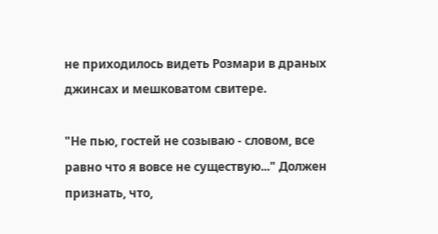не приходилось видеть Розмари в драных джинсах и мешковатом свитере.

"Не пью, гостей не созываю - словом, все равно что я вовсе не существую..." Должен признать, что,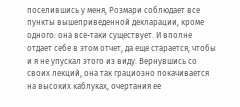поселившись у меня, Розмари соблюдает все пункты вышеприведенной декларации, кроме одного: она все-таки существует. И вполне отдает себе в этом отчет, да еще старается, чтобы и я не упускал этого из виду. Вернувшись со своих лекций, она так грациозно покачивается на высоких каблуках, очертания ее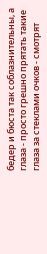бедер и бюста так соблазнительны, а глаза - просто грешно прятать такие глаза за стеклами очков - смотрят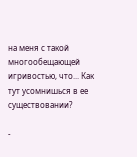на меня с такой многообещающей игривостью, что... Как тут усомнишься в ее существовании?

-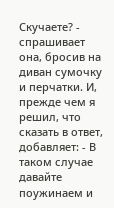Скучаете? - спрашивает она, бросив на диван сумочку и перчатки. И, прежде чем я решил, что сказать в ответ, добавляет: - В таком случае давайте поужинаем и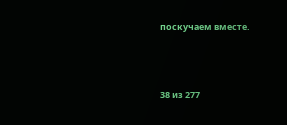поскучаем вместе.



38 из 277